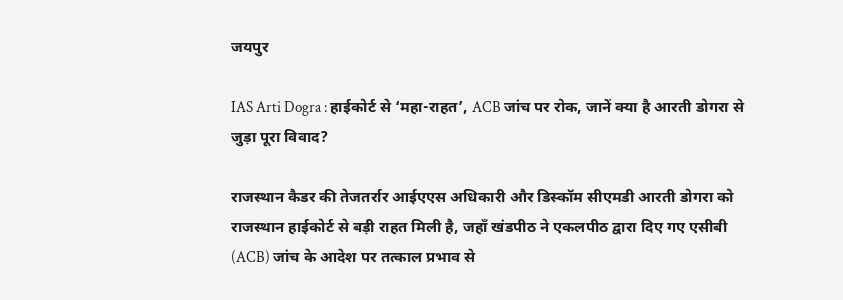जयपुर

IAS Arti Dogra : हाईकोर्ट से ‘महा-राहत’, ACB जांच पर रोक, जानें क्या है आरती डोगरा से जुड़ा पूरा विवाद?

राजस्थान कैडर की तेजतर्रार आईएएस अधिकारी और डिस्कॉम सीएमडी आरती डोगरा को राजस्थान हाईकोर्ट से बड़ी राहत मिली है, जहाँ खंडपीठ ने एकलपीठ द्वारा दिए गए एसीबी (ACB) जांच के आदेश पर तत्काल प्रभाव से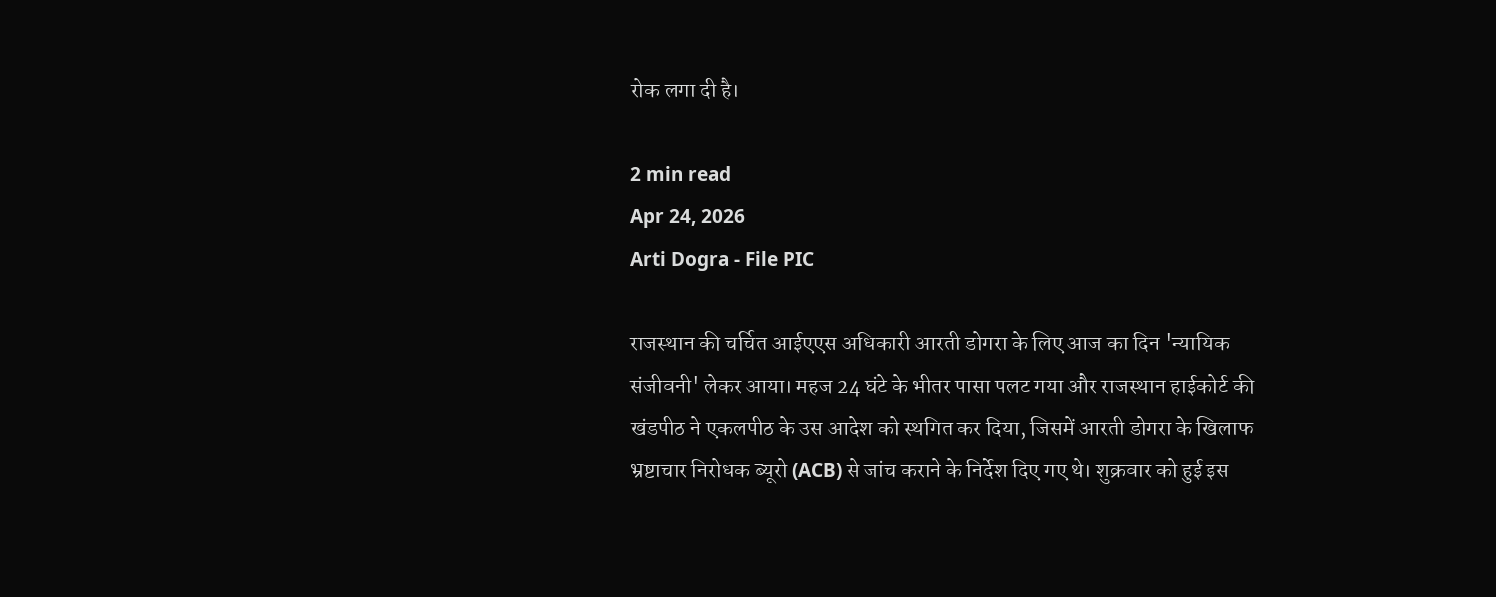रोक लगा दी है।

2 min read
Apr 24, 2026
Arti Dogra - File PIC

राजस्थान की चर्चित आईएएस अधिकारी आरती डोगरा के लिए आज का दिन 'न्यायिक संजीवनी' लेकर आया। महज 24 घंटे के भीतर पासा पलट गया और राजस्थान हाईकोर्ट की खंडपीठ ने एकलपीठ के उस आदेश को स्थगित कर दिया, जिसमें आरती डोगरा के खिलाफ भ्रष्टाचार निरोधक ब्यूरो (ACB) से जांच कराने के निर्देश दिए गए थे। शुक्रवार को हुई इस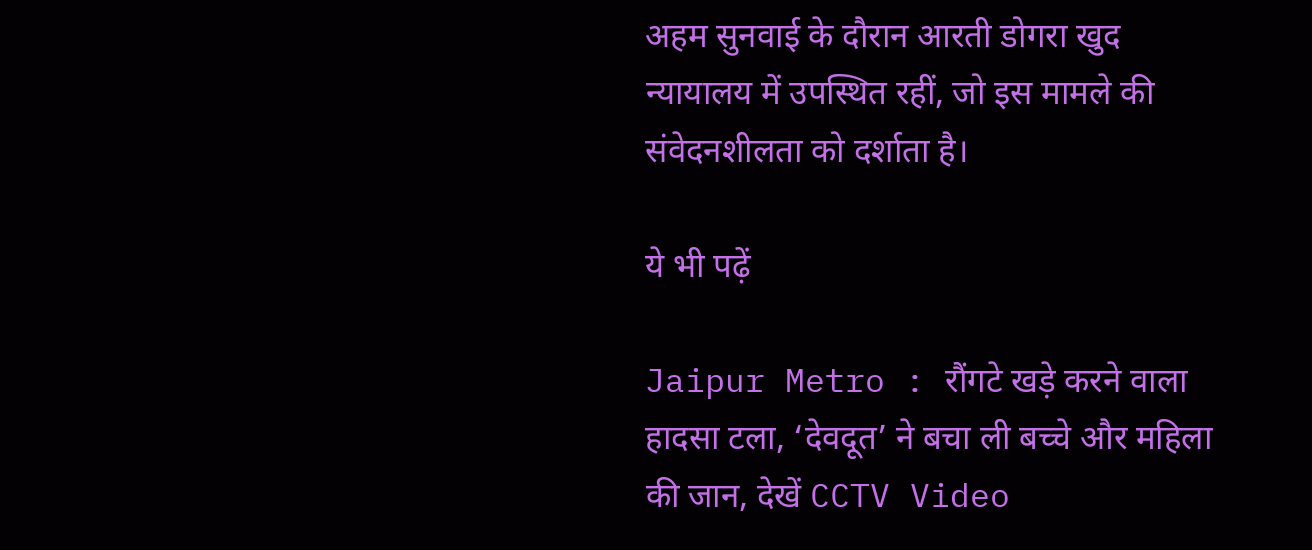अहम सुनवाई के दौरान आरती डोगरा खुद न्यायालय में उपस्थित रहीं, जो इस मामले की संवेदनशीलता को दर्शाता है।

ये भी पढ़ें

Jaipur Metro : रौंगटे खड़े करने वाला हादसा टला, ‘देवदूत’ ने बचा ली बच्चे और महिला की जान, देखें CCTV Video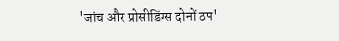'जांच और प्रोसीडिंग्स दोनों ठप'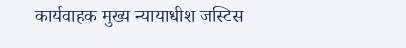कार्यवाहक मुख्य न्यायाधीश जस्टिस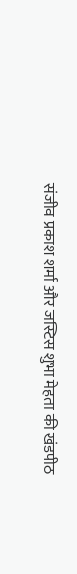संजीव प्रकाश शर्मा और जस्टिस शुभा मेहता की खंडपीठ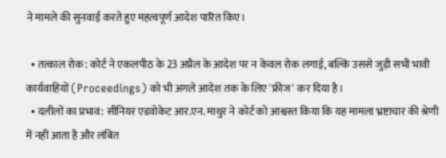ने मामले की सुनवाई करते हुए महत्वपूर्ण आदेश पारित किए।

  • तत्काल रोक: कोर्ट ने एकलपीठ के 23 अप्रैल के आदेश पर न केवल रोक लगाई, बल्कि उससे जुड़ी सभी भावी कार्यवाहियों (Proceedings) को भी अगले आदेश तक के लिए 'फ्रीज' कर दिया है।
  • दलीलों का प्रभाव: सीनियर एडवोकेट आर.एन. माथुर ने कोर्ट को आश्वस्त किया कि यह मामला भ्रष्टाचार की श्रेणी में नहीं आता है और लंबित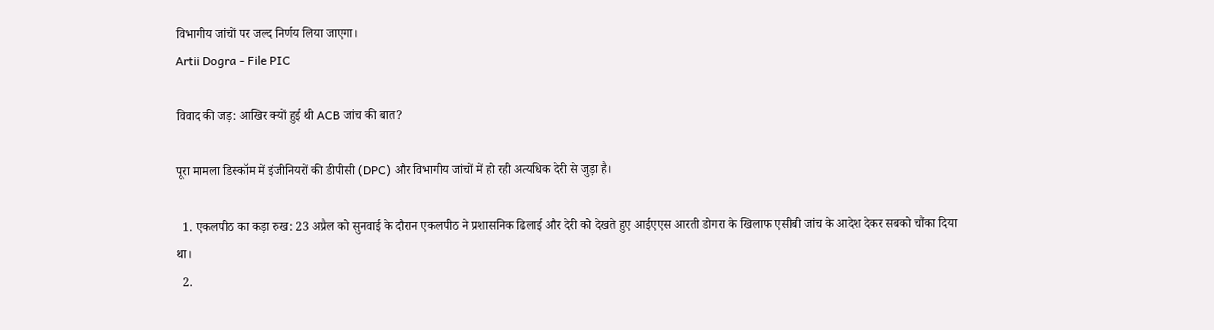विभागीय जांचों पर जल्द निर्णय लिया जाएगा।
Artii Dogra - File PIC

विवाद की जड़: आखिर क्यों हुई थी ACB जांच की बात?

पूरा मामला डिस्कॉम में इंजीनियरों की डीपीसी (DPC) और विभागीय जांचों में हो रही अत्यधिक देरी से जुड़ा है।

  1. एकलपीठ का कड़ा रुख: 23 अप्रैल को सुनवाई के दौरान एकलपीठ ने प्रशासनिक ढिलाई और देरी को देखते हुए आईएएस आरती डोगरा के खिलाफ एसीबी जांच के आदेश देकर सबको चौंका दिया था।
  2.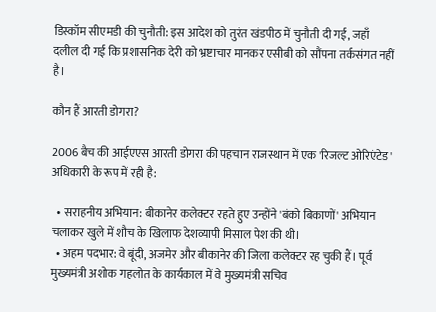डिस्कॉम सीएमडी की चुनौती: इस आदेश को तुरंत खंडपीठ में चुनौती दी गई, जहाँ दलील दी गई कि प्रशासनिक देरी को भ्रष्टाचार मानकर एसीबी को सौंपना तर्कसंगत नहीं है।

कौन हैं आरती डोगरा?

2006 बैच की आईएएस आरती डोगरा की पहचान राजस्थान में एक 'रिजल्ट ओरिएंटेड' अधिकारी के रूप में रही है:

  • सराहनीय अभियान: बीकानेर कलेक्टर रहते हुए उन्होंने 'बंको बिकाणों' अभियान चलाकर खुले में शौच के खिलाफ देशव्यापी मिसाल पेश की थी।
  • अहम पदभार: वे बूंदी, अजमेर और बीकानेर की जिला कलेक्टर रह चुकी हैं। पूर्व मुख्यमंत्री अशोक गहलोत के कार्यकाल में वे मुख्यमंत्री सचिव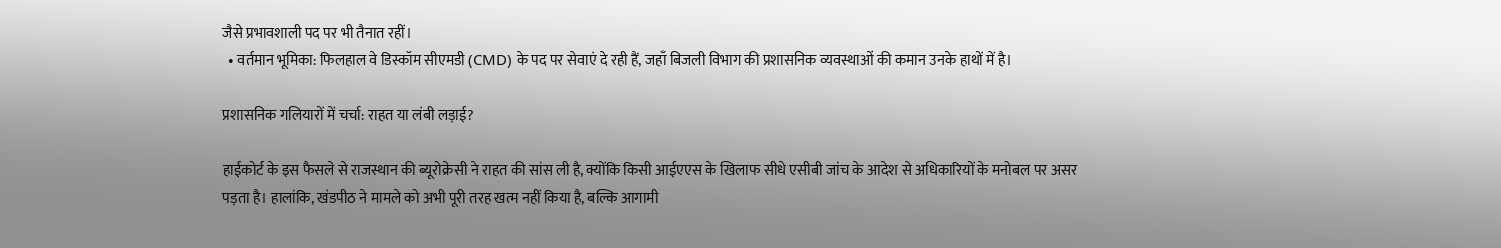जैसे प्रभावशाली पद पर भी तैनात रहीं।
  • वर्तमान भूमिका: फिलहाल वे डिस्कॉम सीएमडी (CMD) के पद पर सेवाएं दे रही हैं, जहाँ बिजली विभाग की प्रशासनिक व्यवस्थाओं की कमान उनके हाथों में है।

प्रशासनिक गलियारों में चर्चा: राहत या लंबी लड़ाई?

हाईकोर्ट के इस फैसले से राजस्थान की ब्यूरोक्रेसी ने राहत की सांस ली है, क्योंकि किसी आईएएस के खिलाफ सीधे एसीबी जांच के आदेश से अधिकारियों के मनोबल पर असर पड़ता है। हालांकि, खंडपीठ ने मामले को अभी पूरी तरह खत्म नहीं किया है, बल्कि आगामी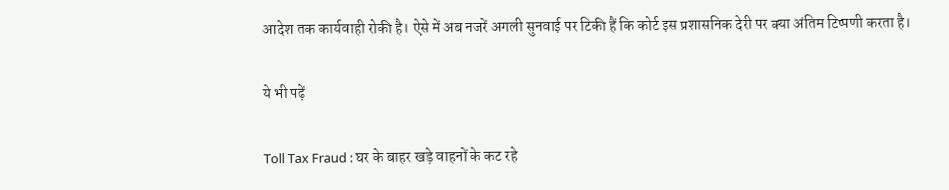आदेश तक कार्यवाही रोकी है। ऐसे में अब नजरें अगली सुनवाई पर टिकी हैं कि कोर्ट इस प्रशासनिक देरी पर क्या अंतिम टिप्पणी करता है।

ये भी पढ़ें

Toll Tax Fraud : घर के बाहर खड़े वाहनों के कट रहे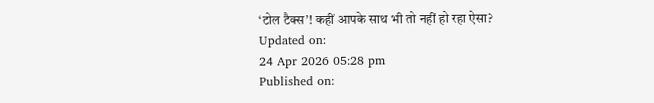‘टोल टैक्स’! कहीं आपके साथ भी तो नहीं हो रहा ऐसा?
Updated on:
24 Apr 2026 05:28 pm
Published on: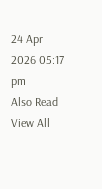24 Apr 2026 05:17 pm
Also Read
View All